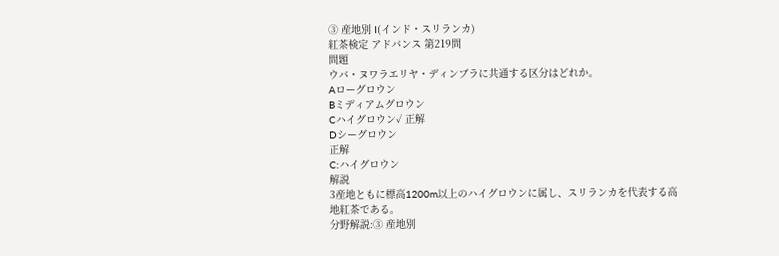③ 産地別 I(インド・スリランカ)
紅茶検定 アドバンス 第219問
問題
ウバ・ヌワラエリヤ・ディンブラに共通する区分はどれか。
Aローグロウン
Bミディアムグロウン
Cハイグロウン✓ 正解
Dシーグロウン
正解
C:ハイグロウン
解説
3産地ともに標高1200m以上のハイグロウンに属し、スリランカを代表する高地紅茶である。
分野解説:③ 産地別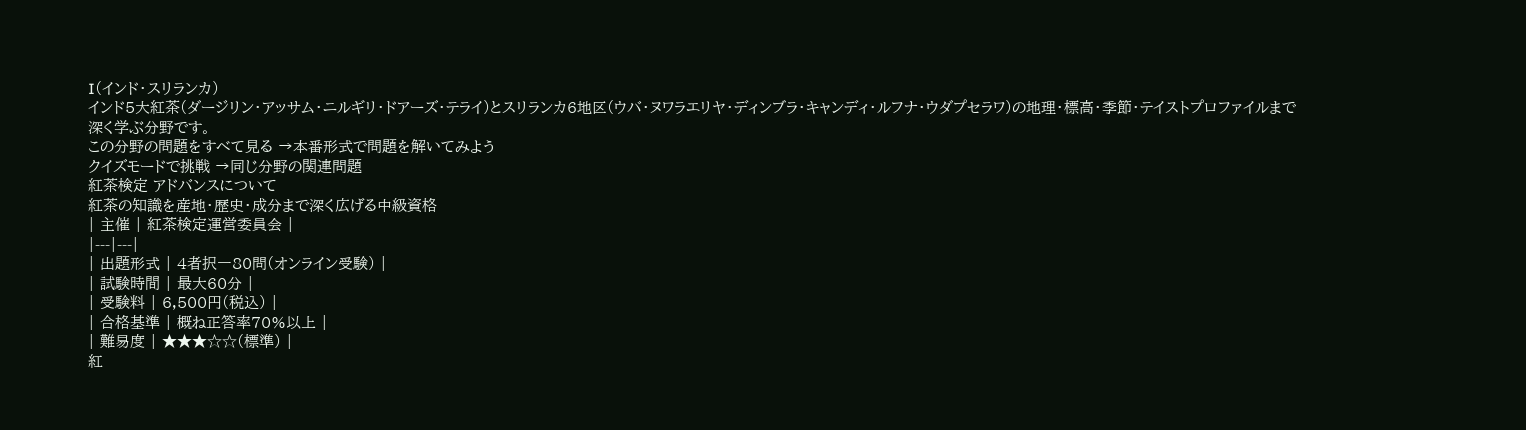I(インド・スリランカ)
インド5大紅茶(ダージリン・アッサム・ニルギリ・ドアーズ・テライ)とスリランカ6地区(ウバ・ヌワラエリヤ・ディンブラ・キャンディ・ルフナ・ウダプセラワ)の地理・標高・季節・テイストプロファイルまで深く学ぶ分野です。
この分野の問題をすべて見る →本番形式で問題を解いてみよう
クイズモードで挑戦 →同じ分野の関連問題
紅茶検定 アドバンスについて
紅茶の知識を産地・歴史・成分まで深く広げる中級資格
| 主催 | 紅茶検定運営委員会 |
|---|---|
| 出題形式 | 4者択一80問(オンライン受験) |
| 試験時間 | 最大60分 |
| 受験料 | 6,500円(税込) |
| 合格基準 | 概ね正答率70%以上 |
| 難易度 | ★★★☆☆(標準) |
紅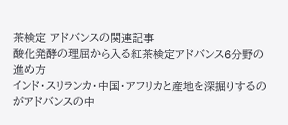茶検定 アドバンスの関連記事
酸化発酵の理屈から入る紅茶検定アドバンス6分野の進め方
インド・スリランカ・中国・アフリカと産地を深掘りするのがアドバンスの中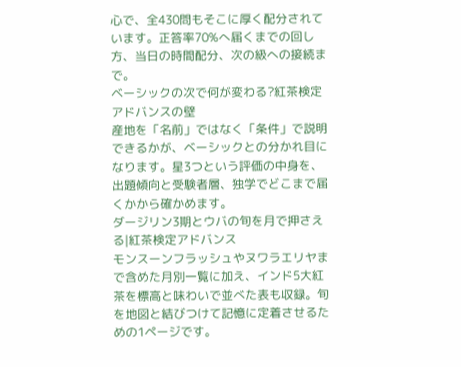心で、全430問もそこに厚く配分されています。正答率70%へ届くまでの回し方、当日の時間配分、次の級への接続まで。
ベーシックの次で何が変わる?紅茶検定アドバンスの壁
産地を「名前」ではなく「条件」で説明できるかが、ベーシックとの分かれ目になります。星3つという評価の中身を、出題傾向と受験者層、独学でどこまで届くかから確かめます。
ダージリン3期とウバの旬を月で押さえる|紅茶検定アドバンス
モンスーンフラッシュやヌワラエリヤまで含めた月別一覧に加え、インド5大紅茶を標高と味わいで並べた表も収録。旬を地図と結びつけて記憶に定着させるための1ページです。